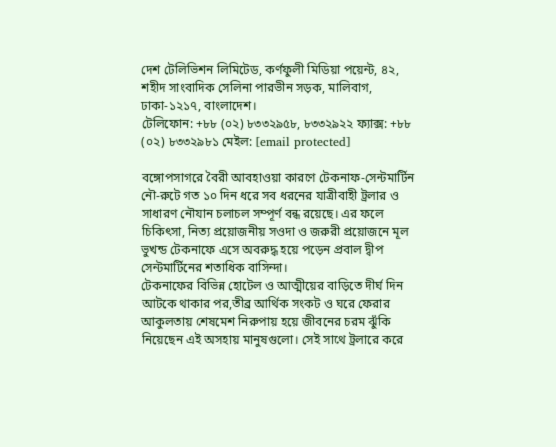দেশ টেলিভিশন লিমিটেড, কর্ণফুলী মিডিয়া পয়েন্ট, ৪২, শহীদ সাংবাদিক সেলিনা পারভীন সড়ক, মালিবাগ, ঢাকা-১২১৭, বাংলাদেশ।
টেলিফোন: +৮৮ (০২) ৮৩৩২৯৫৮, ৮৩৩২৯২২ ফ্যাক্স: +৮৮ (০২) ৮৩৩২৯৮১ মেইল: [email protected]

বঙ্গোপসাগরে বৈরী আবহাওয়া কারণে টেকনাফ-সেন্টমার্টিন নৌ-রুটে গত ১০ দিন ধরে সব ধরনের যাত্রীবাহী ট্রলার ও সাধারণ নৌযান চলাচল সম্পূর্ণ বন্ধ রয়েছে। এর ফলে চিকিৎসা, নিত্য প্রয়োজনীয় সওদা ও জরুরী প্রয়োজনে মূল ভুখন্ড টেকনাফে এসে অবরুদ্ধ হয়ে পড়েন প্রবাল দ্বীপ সেন্টমার্টিনের শতাধিক বাসিন্দা।
টেকনাফের বিভিন্ন হোটেল ও আত্মীয়ের বাড়িতে দীর্ঘ দিন আটকে থাকার পর,তীব্র আর্থিক সংকট ও ঘরে ফেরার আকুলতায় শেষমেশ নিরুপায় হয়ে জীবনের চরম ঝুঁকি নিয়েছেন এই অসহায় মানুষগুলো। সেই সাথে ট্রলারে করে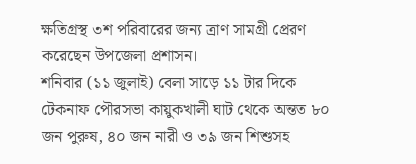ক্ষতিগ্রস্থ ৩শ পরিবারের জন্য ত্রাণ সামগ্রী প্রেরণ করেছেন উপজেলা প্রশাসন।
শনিবার (১১ জুলাই) বেলা সাড়ে ১১ টার দিকে টেকনাফ পৌরসভা কায়ুকখালী ঘাট থেকে অন্তত ৮০ জন পুরুষ, ৪০ জন নারী ও ৩৯ জন শিশুসহ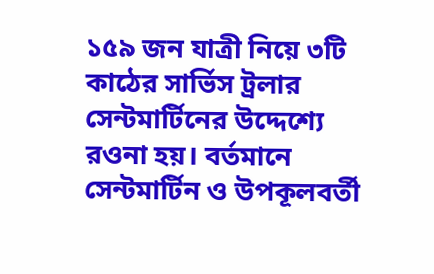১৫৯ জন যাত্রী নিয়ে ৩টি কাঠের সার্ভিস ট্রলার সেন্টমার্টিনের উদ্দেশ্যে রওনা হয়। বর্তমানে সেন্টমার্টিন ও উপকূলবর্তী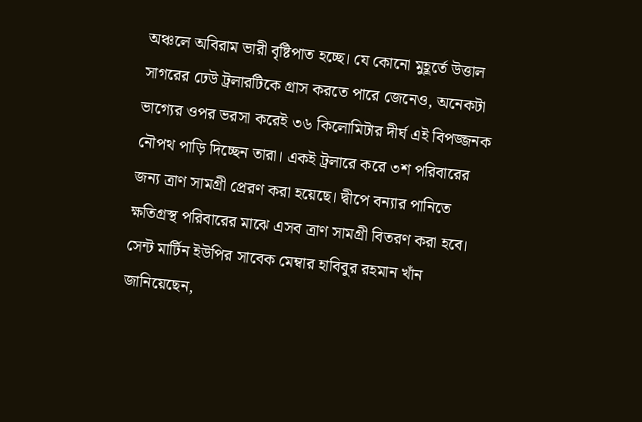অঞ্চলে অবিরাম ভারী বৃষ্টিপাত হচ্ছে। যে কোনো মুহূর্তে উত্তাল সাগরের ঢেউ ট্রলারটিকে গ্রাস করতে পারে জেনেও, অনেকটা ভাগ্যের ওপর ভরসা করেই ৩৬ কিলোমিটার দীর্ঘ এই বিপজ্জনক নৌপথ পাড়ি দিচ্ছেন তারা। একই ট্রলারে করে ৩শ পরিবারের জন্য ত্রাণ সামগ্রী প্রেরণ করা হয়েছে। দ্বীপে বন্যার পানিতে ক্ষতিগ্রস্থ পরিবারের মাঝে এসব ত্রাণ সামগ্রী বিতরণ করা হবে।
সেন্ট মার্টিন ইউপির সাবেক মেম্বার হাবিবুর রহমান খাঁন জানিয়েছেন,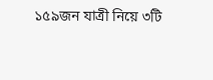১৫৯জন যাত্রী নিয়ে ৩টি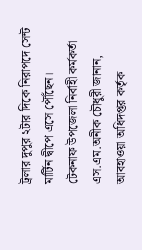ট্রলার দুপুর ২টার দিকে নিরাপদে সেন্ট মার্টিন দ্বীপে এসে পৌঁছেন।
টেকনাফ উপজেলা নির্বাহী কর্মকর্তা এস.এম.অনীক চৌধুরী জানান, আবহাওয়া অধিদপ্তর কর্তৃক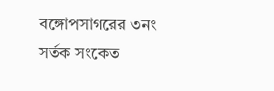বঙ্গোপসাগরের ৩নং সর্তক সংকেত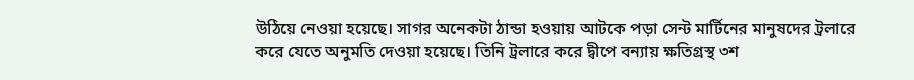উঠিয়ে নেওয়া হয়েছে। সাগর অনেকটা ঠান্ডা হওয়ায় আটকে পড়া সেন্ট মার্টিনের মানুষদের ট্রলারে করে যেতে অনুমতি দেওয়া হয়েছে। তিনি ট্রলারে করে দ্বীপে বন্যায় ক্ষতিগ্রস্থ ৩শ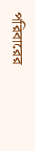পরিবারের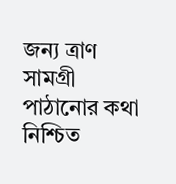জন্য ত্রাণ সামগ্রী পাঠানোর কথা নিশ্চিত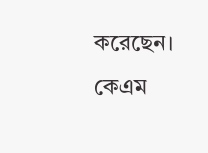করেছেন।
কেএম